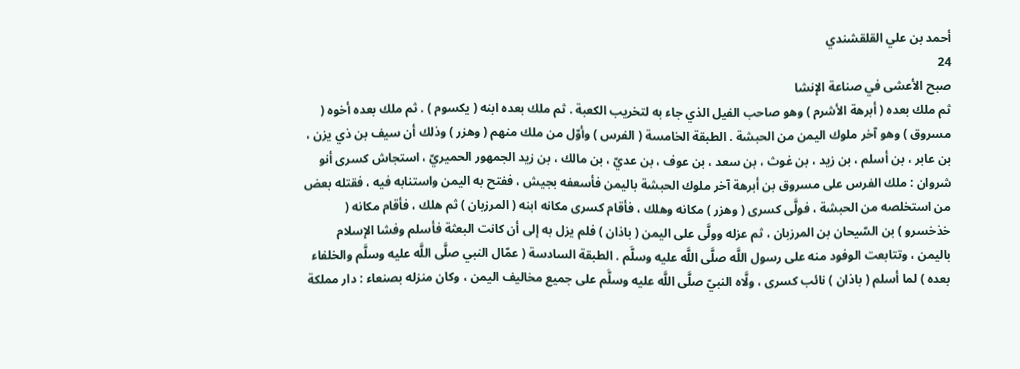أحمد بن علي القلقشندي
24
صبح الأعشى في صناعة الإنشا
ثم ملك بعده ( أبرهة الأشرم ) وهو صاحب الفيل الذي جاء به لتخريب الكعبة . ثم ملك بعده ابنه ( يكسوم ) . ثم ملك بعده أخوه ( مسروق ) وهو آخر ملوك اليمن من الحبشة . الطبقة الخامسة ( الفرس ) وأوّل من ملك منهم ( وهزر ) وذلك أن سيف بن ذي يزن ، بن عابر ، بن أسلم ، بن زيد ، بن غوث ، بن سعد ، بن عوف ، بن عديّ ، بن مالك ، بن زيد الجمهور الحميريّ ، استجاش كسرى أنو شروان : ملك الفرس على مسروق بن أبرهة آخر ملوك الحبشة باليمن فأسعفه بجيش ، ففتح به اليمن واستنابه فيه ، فقتله بعض من استخلصه من الحبشة ، فولَّى كسرى ( وهزر ) مكانه وهلك ، فأقام كسرى مكانه ابنه ( المرزبان ) ثم هلك ، فأقام مكانه ( خذخسرو ) بن السّيحان بن المرزبان ، ثم عزله وولَّى على اليمن ( باذان ) فلم يزل به إلى أن كانت البعثة فأسلم وفشا الإسلام باليمن ، وتتابعت الوفود منه على رسول اللَّه صلَّى اللَّه عليه وسلَّم . الطبقة السادسة ( عمّال النبي صلَّى اللَّه عليه وسلَّم والخلفاء بعده ) لما أسلم ( باذان ) نائب كسرى ، ولَّاه النبيّ صلَّى اللَّه عليه وسلَّم على جميع مخاليف اليمن ، وكان منزله بصنعاء : دار مملكة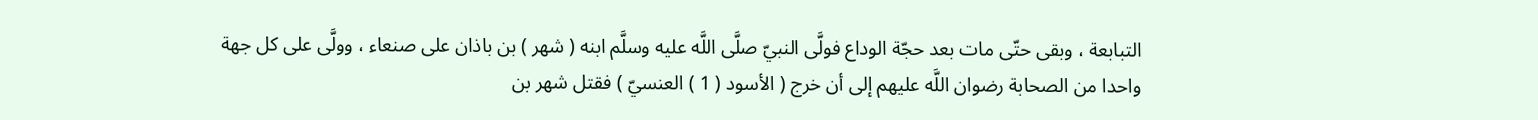التبابعة ، وبقى حتّى مات بعد حجّة الوداع فولَّى النبيّ صلَّى اللَّه عليه وسلَّم ابنه ( شهر ) بن باذان على صنعاء ، وولَّى على كل جهة واحدا من الصحابة رضوان اللَّه عليهم إلى أن خرج ( الأسود ( 1 ) العنسيّ ) فقتل شهر بن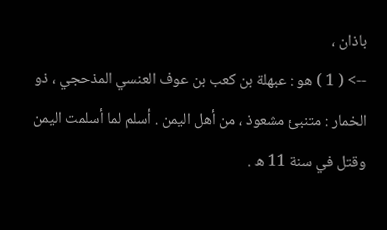باذان ،
--> ( 1 ) هو : عبهلة بن كعب بن عوف العنسي المذحجي ، ذو الخمار : متنبئ مشعوذ ، من أهل اليمن . أسلم لما أسلمت اليمن وقتل في سنة 11 ه .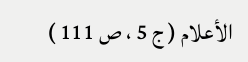الأعلام ( ج 5 ، ص 111 )